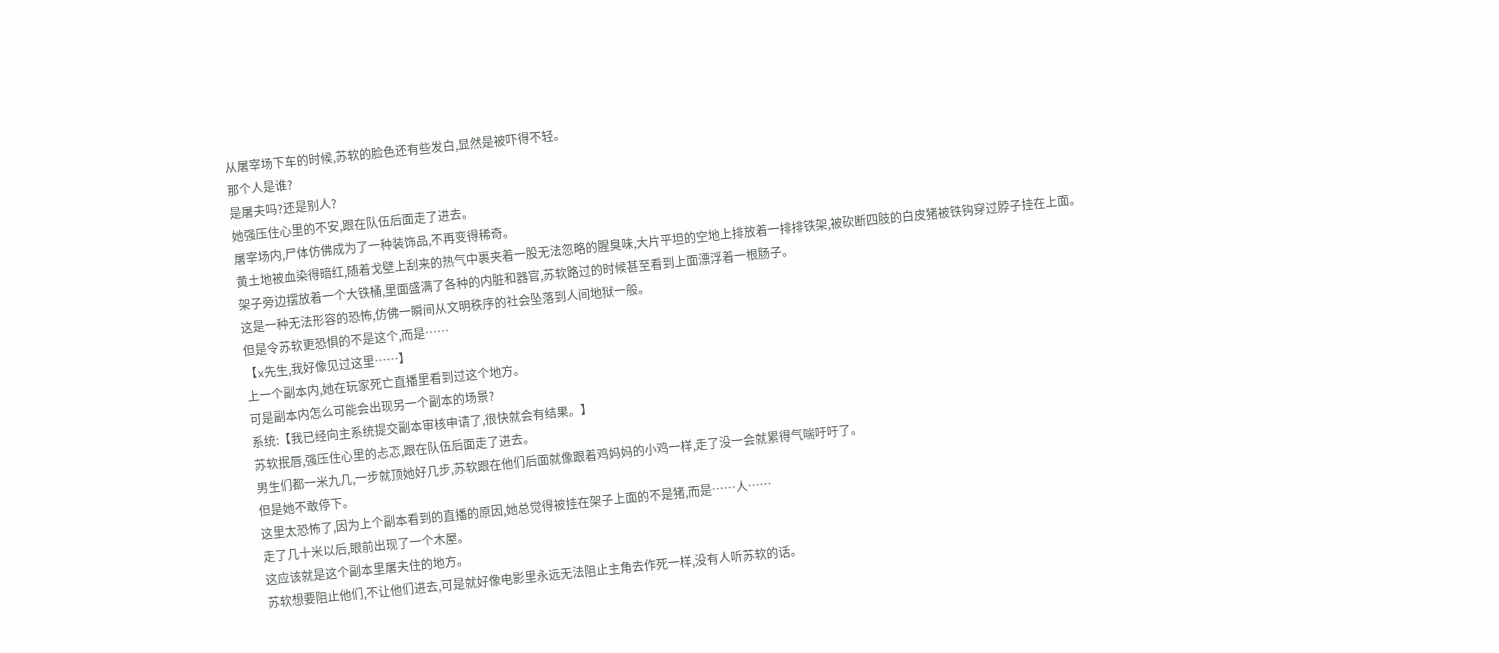从屠宰场下车的时候,苏软的脸色还有些发白,显然是被吓得不轻。
那个人是谁?
是屠夫吗?还是别人?
她强压住心里的不安,跟在队伍后面走了进去。
屠宰场内,尸体仿佛成为了一种装饰品,不再变得稀奇。
黄土地被血染得暗红,随着戈壁上刮来的热气中裹夹着一股无法忽略的腥臭味,大片平坦的空地上排放着一排排铁架,被砍断四肢的白皮猪被铁钩穿过脖子挂在上面。
架子旁边摆放着一个大铁桶,里面盛满了各种的内脏和器官,苏软路过的时候甚至看到上面漂浮着一根肠子。
这是一种无法形容的恐怖,仿佛一瞬间从文明秩序的社会坠落到人间地狱一般。
但是令苏软更恐惧的不是这个,而是……
【x先生,我好像见过这里……】
上一个副本内,她在玩家死亡直播里看到过这个地方。
可是副本内怎么可能会出现另一个副本的场景?
系统:【我已经向主系统提交副本审核申请了,很快就会有结果。】
苏软抿唇,强压住心里的忐忑,跟在队伍后面走了进去。
男生们都一米九几,一步就顶她好几步,苏软跟在他们后面就像跟着鸡妈妈的小鸡一样,走了没一会就累得气喘吁吁了。
但是她不敢停下。
这里太恐怖了,因为上个副本看到的直播的原因,她总觉得被挂在架子上面的不是猪,而是……人……
走了几十米以后,眼前出现了一个木屋。
这应该就是这个副本里屠夫住的地方。
苏软想要阻止他们,不让他们进去,可是就好像电影里永远无法阻止主角去作死一样,没有人听苏软的话。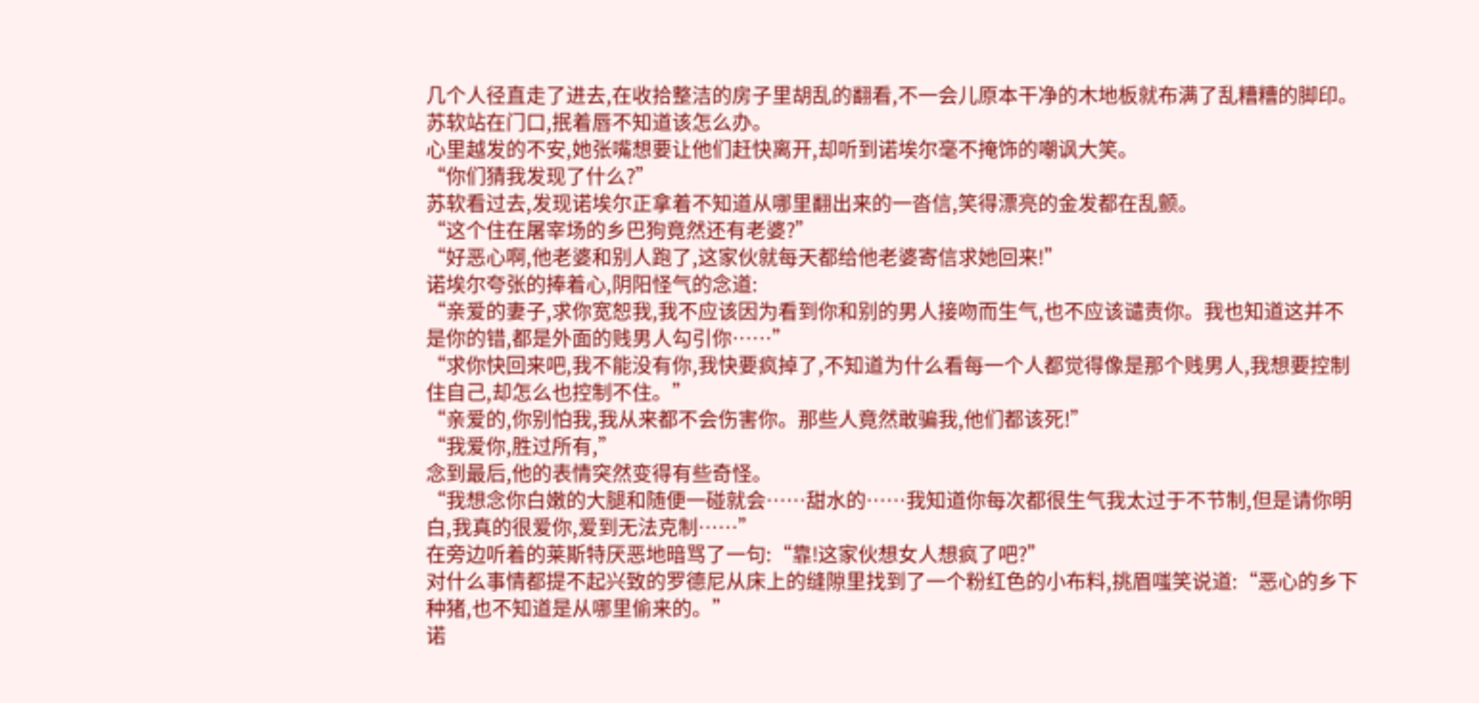几个人径直走了进去,在收拾整洁的房子里胡乱的翻看,不一会儿原本干净的木地板就布满了乱糟糟的脚印。
苏软站在门口,抿着唇不知道该怎么办。
心里越发的不安,她张嘴想要让他们赶快离开,却听到诺埃尔毫不掩饰的嘲讽大笑。
“你们猜我发现了什么?”
苏软看过去,发现诺埃尔正拿着不知道从哪里翻出来的一沓信,笑得漂亮的金发都在乱颤。
“这个住在屠宰场的乡巴狗竟然还有老婆?”
“好恶心啊,他老婆和别人跑了,这家伙就每天都给他老婆寄信求她回来!”
诺埃尔夸张的捧着心,阴阳怪气的念道:
“亲爱的妻子,求你宽恕我,我不应该因为看到你和别的男人接吻而生气,也不应该谴责你。我也知道这并不是你的错,都是外面的贱男人勾引你……”
“求你快回来吧,我不能没有你,我快要疯掉了,不知道为什么看每一个人都觉得像是那个贱男人,我想要控制住自己,却怎么也控制不住。”
“亲爱的,你别怕我,我从来都不会伤害你。那些人竟然敢骗我,他们都该死!”
“我爱你,胜过所有,”
念到最后,他的表情突然变得有些奇怪。
“我想念你白嫩的大腿和随便一碰就会……甜水的……我知道你每次都很生气我太过于不节制,但是请你明白,我真的很爱你,爱到无法克制……”
在旁边听着的莱斯特厌恶地暗骂了一句:“靠!这家伙想女人想疯了吧?”
对什么事情都提不起兴致的罗德尼从床上的缝隙里找到了一个粉红色的小布料,挑眉嗤笑说道:“恶心的乡下种猪,也不知道是从哪里偷来的。”
诺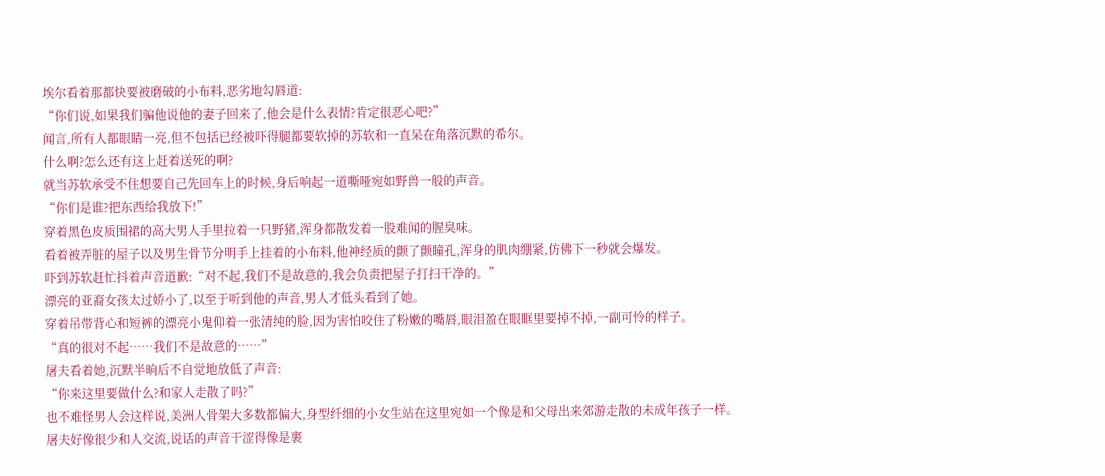埃尔看着那都快要被磨破的小布料,恶劣地勾唇道:
“你们说,如果我们骗他说他的妻子回来了,他会是什么表情?肯定很恶心吧?”
闻言,所有人都眼睛一亮,但不包括已经被吓得腿都要软掉的苏软和一直呆在角落沉默的希尔。
什么啊?怎么还有这上赶着送死的啊?
就当苏软承受不住想要自己先回车上的时候,身后响起一道嘶哑宛如野兽一般的声音。
“你们是谁?把东西给我放下!”
穿着黑色皮质围裙的高大男人手里拉着一只野猪,浑身都散发着一股难闻的腥臭味。
看着被弄脏的屋子以及男生骨节分明手上挂着的小布料,他神经质的颤了颤瞳孔,浑身的肌肉绷紧,仿佛下一秒就会爆发。
吓到苏软赶忙抖着声音道歉:“对不起,我们不是故意的,我会负责把屋子打扫干净的。”
漂亮的亚裔女孩太过娇小了,以至于听到他的声音,男人才低头看到了她。
穿着吊带背心和短裤的漂亮小鬼仰着一张清纯的脸,因为害怕咬住了粉嫩的嘴唇,眼泪盈在眼眶里要掉不掉,一副可怜的样子。
“真的很对不起……我们不是故意的……”
屠夫看着她,沉默半晌后不自觉地放低了声音:
“你来这里要做什么?和家人走散了吗?”
也不难怪男人会这样说,美洲人骨架大多数都偏大,身型纤细的小女生站在这里宛如一个像是和父母出来郊游走散的未成年孩子一样。
屠夫好像很少和人交流,说话的声音干涩得像是裹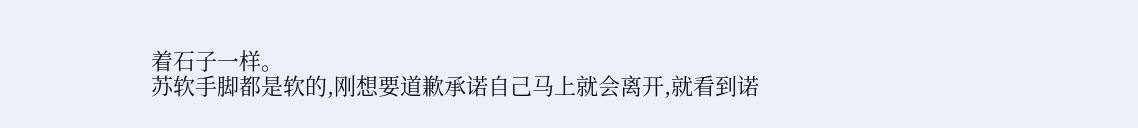着石子一样。
苏软手脚都是软的,刚想要道歉承诺自己马上就会离开,就看到诺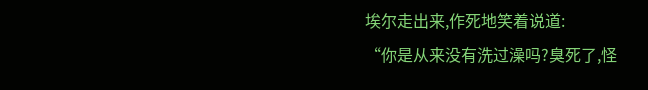埃尔走出来,作死地笑着说道:
“你是从来没有洗过澡吗?臭死了,怪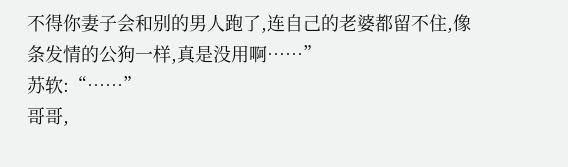不得你妻子会和别的男人跑了,连自己的老婆都留不住,像条发情的公狗一样,真是没用啊……”
苏软:“……”
哥哥,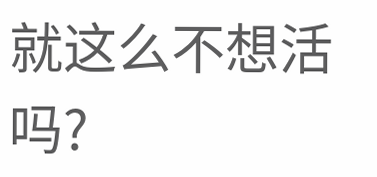就这么不想活吗?